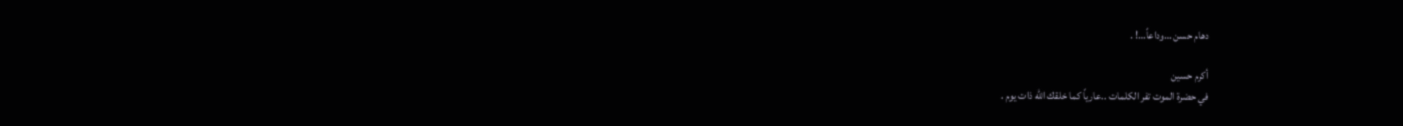دهام حسن …وداعاً…! .

أكرم حسين
في حضرة الموت تفر الكلمات ..عارياً كما خلقك الله ذات يوم .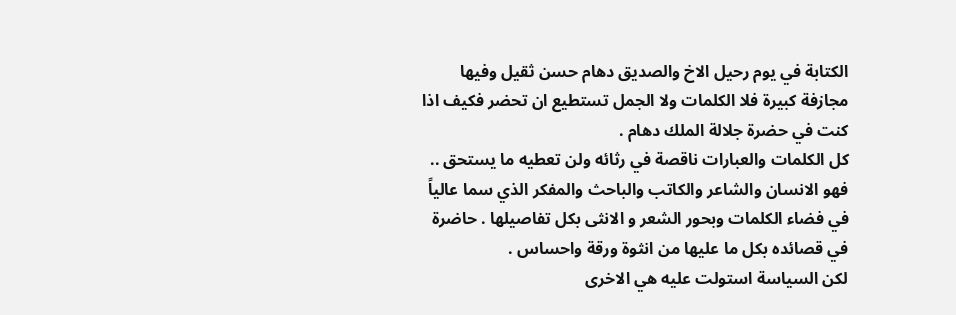الكتابة في يوم رحيل الاخ والصديق دهام حسن ثقيل وفيها مجازفة كبيرة فلا الكلمات ولا الجمل تستطيع ان تحضر فكيف اذا كنت في حضرة جلالة الملك دهام .
كل الكلمات والعبارات ناقصة في رثائه ولن تعطيه ما يستحق ..
فهو الانسان والشاعر والكاتب والباحث والمفكر الذي سما عالياً في فضاء الكلمات وبحور الشعر و الانثى بكل تفاصيلها . حاضرة في قصائده بكل ما عليها من انثوة ورقة واحساس .
لكن السياسة استولت عليه هي الاخرى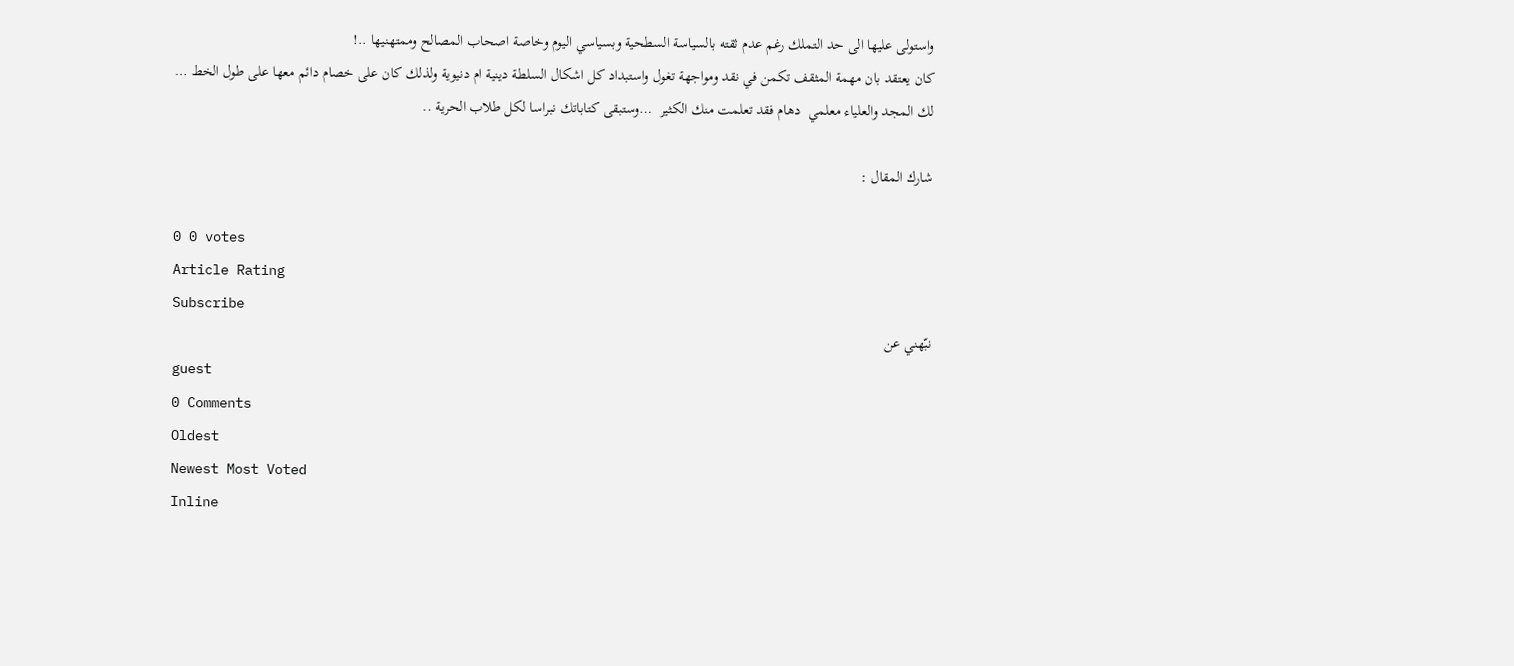واستولى عليها الى حد التملك رغم عدم ثقته بالسياسة السطحية وبسياسي اليوم وخاصة اصحاب المصالح وممتهنيها ..!
كان يعتقد بان مهمة المثقف تكمن في نقد ومواجهة تغول واستبداد كل اشكال السلطة دينية ام دنيوية ولذلك كان على خصام دائم معها على طول الخط …
لك المجد والعلياء معلمي  دهام فقد تعلمت منك الكثير  …وستبقى كتاباتك نبراسا لكل طلاب الحرية ..

شارك المقال :

0 0 votes
Article Rating
Subscribe
نبّهني عن
guest
0 Comments
Oldest
Newest Most Voted
Inline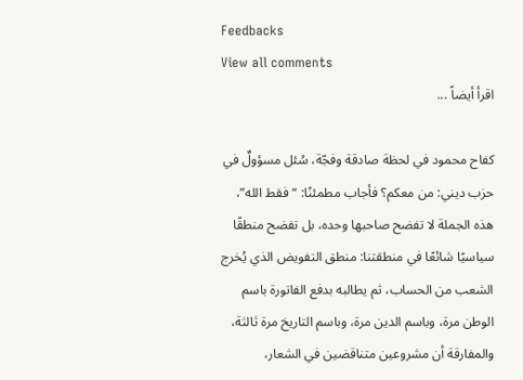Feedbacks
View all comments
اقرأ أيضاً ...

كفاح محمود في لحظة صادقة وفجّة، سُئل مسؤولٌ في حزب ديني: من معكم؟ فأجاب مطمئنًا: “فقط الله”، هذه الجملة لا تفضح صاحبها وحده، بل تفضح منطقًا سياسيًا شائعًا في منطقتنا: منطق التفويض الذي يُخرج الشعب من الحساب، ثم يطالبه بدفع الفاتورة باسم الوطن مرة، وباسم الدين مرة، وباسم التاريخ مرة ثالثة، والمفارقة أن مشروعين متناقضين في الشعار،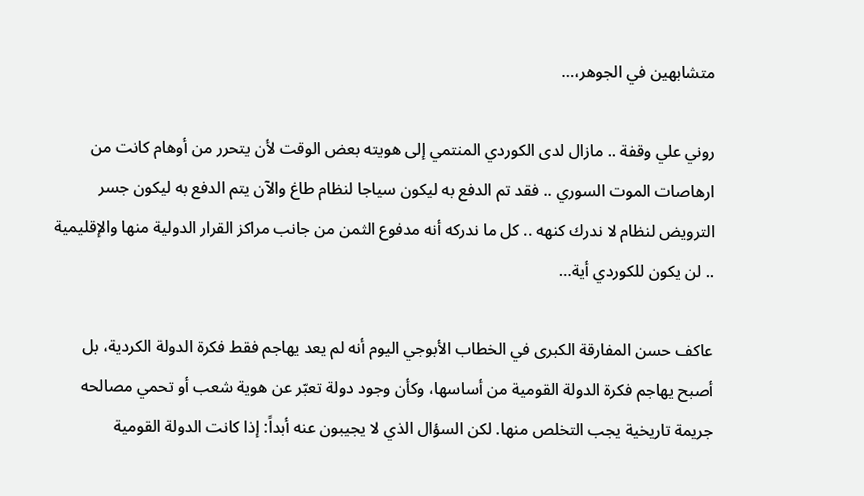متشابهين في الجوهر،…

روني علي وقفة .. مازال لدى الكوردي المنتمي إلى هويته بعض الوقت لأن يتحرر من أوهام كانت من ارهاصات الموت السوري .. فقد تم الدفع به ليكون سياجا لنظام طاغ والآن يتم الدفع به ليكون جسر الترويض لنظام لا ندرك كنهه .. كل ما ندركه أنه مدفوع الثمن من جانب مراكز القرار الدولية منها والإقليمية .. لن يكون للكوردي أية…

عاكف حسن المفارقة الكبرى في الخطاب الأبوجي اليوم أنه لم يعد يهاجم فقط فكرة الدولة الكردية، بل أصبح يهاجم فكرة الدولة القومية من أساسها، وكأن وجود دولة تعبّر عن هوية شعب أو تحمي مصالحه جريمة تاريخية يجب التخلص منها. لكن السؤال الذي لا يجيبون عنه أبداً: إذا كانت الدولة القومية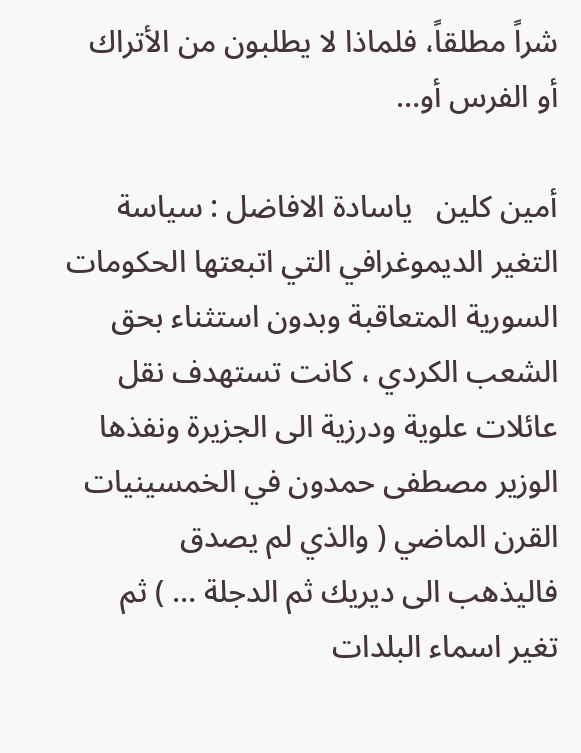شراً مطلقاً، فلماذا لا يطلبون من الأتراك أو الفرس أو…

أمين كلين   ياسادة الافاضل : سياسة التغير الديموغرافي التي اتبعتها الحكومات السورية المتعاقبة وبدون استثناء بحق الشعب الكردي ، كانت تستهدف نقل عائلات علوية ودرزية الى الجزيرة ونفذها الوزير مصطفى حمدون في الخمسينيات القرن الماضي ( والذي لم يصدق فاليذهب الى ديريك ثم الدجلة … ) ثم تغير اسماء البلدات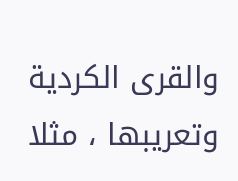والقرى الكردية وتعريبها ، مثلا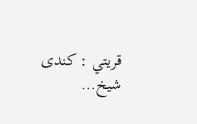قريتي : كندى شيخ…